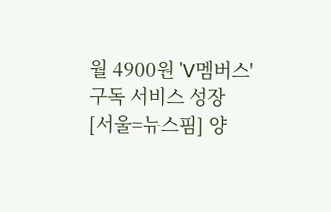월 4900원 'V멤버스' 구독 서비스 성장
[서울=뉴스핌] 양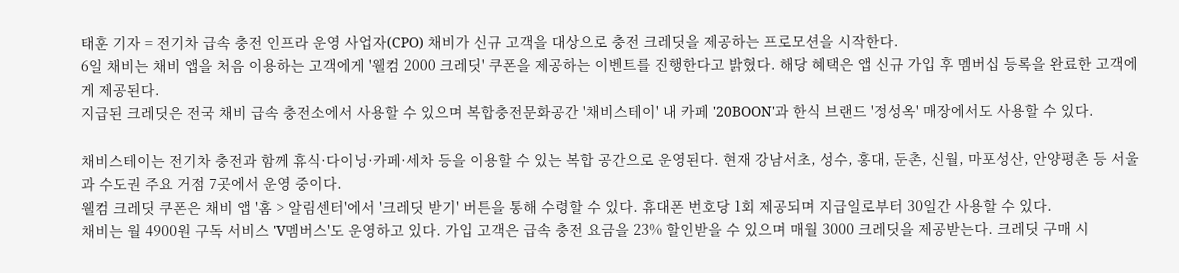태훈 기자 = 전기차 급속 충전 인프라 운영 사업자(CPO) 채비가 신규 고객을 대상으로 충전 크레딧을 제공하는 프로모션을 시작한다.
6일 채비는 채비 앱을 처음 이용하는 고객에게 '웰컴 2000 크레딧' 쿠폰을 제공하는 이벤트를 진행한다고 밝혔다. 해당 혜택은 앱 신규 가입 후 멤버십 등록을 완료한 고객에게 제공된다.
지급된 크레딧은 전국 채비 급속 충전소에서 사용할 수 있으며 복합충전문화공간 '채비스테이' 내 카페 '20BOON'과 한식 브랜드 '정성옥' 매장에서도 사용할 수 있다.

채비스테이는 전기차 충전과 함께 휴식·다이닝·카페·세차 등을 이용할 수 있는 복합 공간으로 운영된다. 현재 강남서초, 성수, 홍대, 둔촌, 신월, 마포성산, 안양평촌 등 서울과 수도권 주요 거점 7곳에서 운영 중이다.
웰컴 크레딧 쿠폰은 채비 앱 '홈 > 알림센터'에서 '크레딧 받기' 버튼을 통해 수령할 수 있다. 휴대폰 번호당 1회 제공되며 지급일로부터 30일간 사용할 수 있다.
채비는 월 4900원 구독 서비스 'V멤버스'도 운영하고 있다. 가입 고객은 급속 충전 요금을 23% 할인받을 수 있으며 매월 3000 크레딧을 제공받는다. 크레딧 구매 시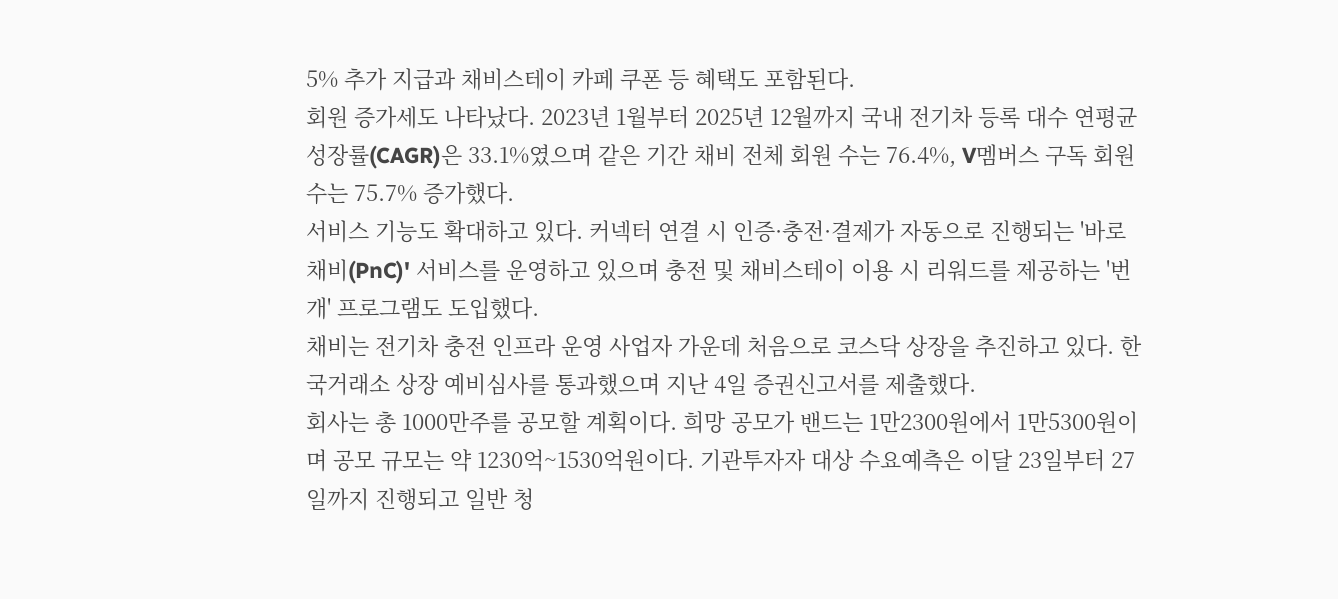5% 추가 지급과 채비스테이 카페 쿠폰 등 혜택도 포함된다.
회원 증가세도 나타났다. 2023년 1월부터 2025년 12월까지 국내 전기차 등록 대수 연평균 성장률(CAGR)은 33.1%였으며 같은 기간 채비 전체 회원 수는 76.4%, V멤버스 구독 회원 수는 75.7% 증가했다.
서비스 기능도 확대하고 있다. 커넥터 연결 시 인증·충전·결제가 자동으로 진행되는 '바로채비(PnC)' 서비스를 운영하고 있으며 충전 및 채비스테이 이용 시 리워드를 제공하는 '번개' 프로그램도 도입했다.
채비는 전기차 충전 인프라 운영 사업자 가운데 처음으로 코스닥 상장을 추진하고 있다. 한국거래소 상장 예비심사를 통과했으며 지난 4일 증권신고서를 제출했다.
회사는 총 1000만주를 공모할 계획이다. 희망 공모가 밴드는 1만2300원에서 1만5300원이며 공모 규모는 약 1230억~1530억원이다. 기관투자자 대상 수요예측은 이달 23일부터 27일까지 진행되고 일반 청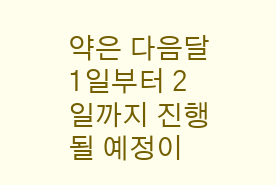약은 다음달 1일부터 2일까지 진행될 예정이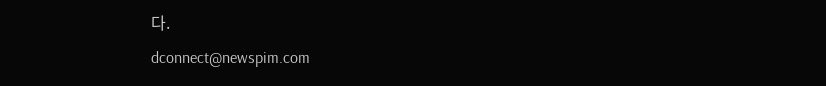다.
dconnect@newspim.com